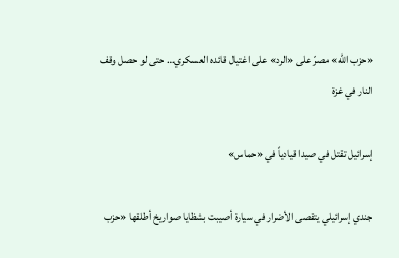«حزب الله» مصرّ على «الرد» على اغتيال قائده العسكري… حتى لو حصل وقف النار في غزة

إسرائيل تقتل في صيدا قيادياً في «حماس»

جندي إسرائيلي يتقصى الأضرار في سيارة أصيبت بشظايا صواريخ أطلقها «حزب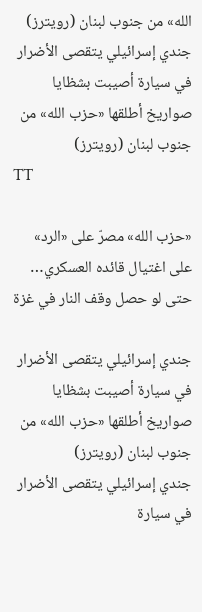الله» من جنوب لبنان (رويترز)
جندي إسرائيلي يتقصى الأضرار في سيارة أصيبت بشظايا صواريخ أطلقها «حزب الله» من جنوب لبنان (رويترز)
TT

«حزب الله» مصرّ على «الرد» على اغتيال قائده العسكري… حتى لو حصل وقف النار في غزة

جندي إسرائيلي يتقصى الأضرار في سيارة أصيبت بشظايا صواريخ أطلقها «حزب الله» من جنوب لبنان (رويترز)
جندي إسرائيلي يتقصى الأضرار في سيارة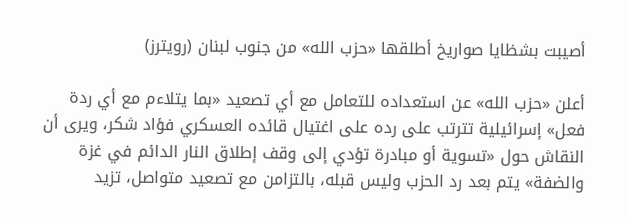أصيبت بشظايا صواريخ أطلقها «حزب الله» من جنوب لبنان (رويترز)

أعلن «حزب الله» عن استعداده للتعامل مع أي تصعيد «بما يتلاءم مع أي ردة فعل» إسرائيلية تترتب على رده على اغتيال قائده العسكري فؤاد شكر، ويرى أن النقاش حول «تسوية أو مبادرة تؤدي إلى وقف إطلاق النار الدائم في غزة والضفة» يتم بعد رد الحزب وليس قبله، بالتزامن مع تصعيد متواصل، تزيد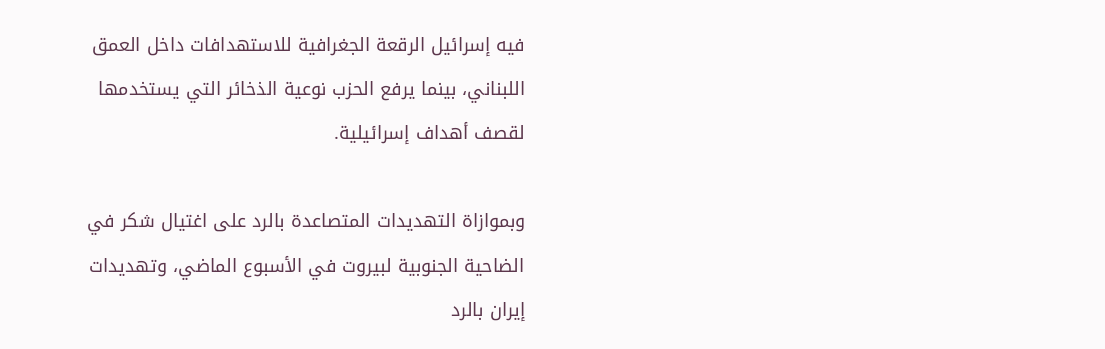فيه إسرائيل الرقعة الجغرافية للاستهدافات داخل العمق اللبناني، بينما يرفع الحزب نوعية الذخائر التي يستخدمها لقصف أهداف إسرائيلية.

وبموازاة التهديدات المتصاعدة بالرد على اغتيال شكر في الضاحية الجنوبية لبيروت في الأسبوع الماضي، وتهديدات إيران بالرد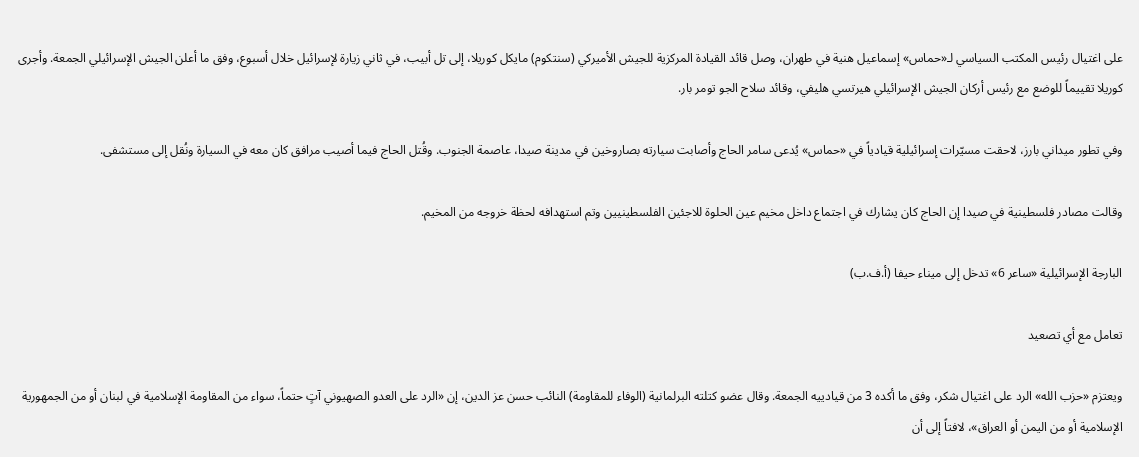على اغتيال رئيس المكتب السياسي لـ«حماس» إسماعيل هنية في طهران، وصل قائد القيادة المركزية للجيش الأميركي (سنتكوم) مايكل كوريلا، إلى تل أبيب، في ثاني زيارة لإسرائيل خلال أسبوع، وفق ما أعلن الجيش الإسرائيلي الجمعة. وأجرى كوريلا تقييماً للوضع مع رئيس أركان الجيش الإسرائيلي هيرتسي هليفي، وقائد سلاح الجو تومر بار.

وفي تطور ميداني بارز، لاحقت مسيّرات إسرائيلية قيادياً في «حماس» يُدعى سامر الحاج وأصابت سيارته بصاروخين في مدينة صيدا، عاصمة الجنوب. وقُتل الحاج فيما أصيب مرافق كان معه في السيارة ونُقل إلى مستشفى.

وقالت مصادر فلسطينية في صيدا إن الحاج كان يشارك في اجتماع داخل مخيم عين الحلوة للاجئين الفلسطينيين وتم استهدافه لحظة خروجه من المخيم.

البارجة الإسرائيلية «ساعر 6» تدخل إلى ميناء حيفا (أ.ف.ب)

تعامل مع أي تصعيد

ويعتزم «حزب الله» الرد على اغتيال شكر، وفق ما أكده 3 من قيادييه الجمعة. وقال عضو كتلته البرلمانية (الوفاء للمقاومة) النائب حسن عز الدين، إن «الرد على العدو الصهيوني آتٍ حتماً، سواء من المقاومة الإسلامية في لبنان أو من الجمهورية الإسلامية أو من اليمن أو العراق»، لافتاً إلى أن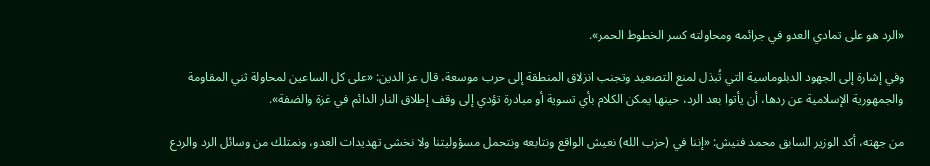«الرد هو على تمادي العدو في جرائمه ومحاولته كسر الخطوط الحمر».

وفي إشارة إلى الجهود الدبلوماسية التي تُبذل لمنع التصعيد وتجنب انزلاق المنطقة إلى حرب موسعة، قال عز الدين: «على كل الساعين لمحاولة ثني المقاومة والجمهورية الإسلامية عن ردها، أن يأتوا بعد الرد، حينها يمكن الكلام بأي تسوية أو مبادرة تؤدي إلى وقف إطلاق النار الدائم في غزة والضفة».

من جهته، أكد الوزير السابق محمد فنيش: «إننا في (حزب الله) نعيش الواقع ونتابعه ونتحمل مسؤوليتنا ولا نخشى تهديدات العدو، ونمتلك من وسائل الرد والردع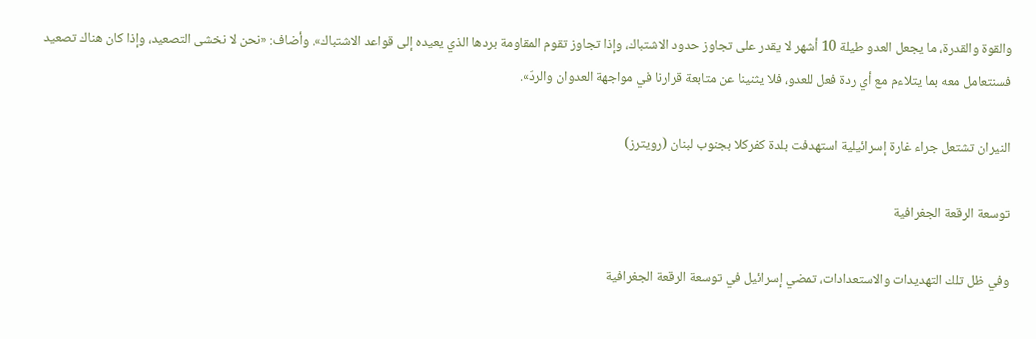والقوة والقدرة، ما يجعل العدو طيلة 10 أشهر لا يقدر على تجاوز حدود الاشتباك، وإذا تجاوز تقوم المقاومة بردها الذي يعيده إلى قواعد الاشتباك». وأضاف: «نحن لا نخشى التصعيد، وإذا كان هناك تصعيد فسنتعامل معه بما يتلاءم مع أي ردة فعل للعدو، فلا يثنينا عن متابعة قرارنا في مواجهة العدوان والردّ».

النيران تشتعل جراء غارة إسرائيلية استهدفت بلدة كفركلا بجنوب لبنان (رويترز)

توسعة الرقعة الجغرافية

وفي ظل تلك التهديدات والاستعدادات، تمضي إسرائيل في توسعة الرقعة الجغرافية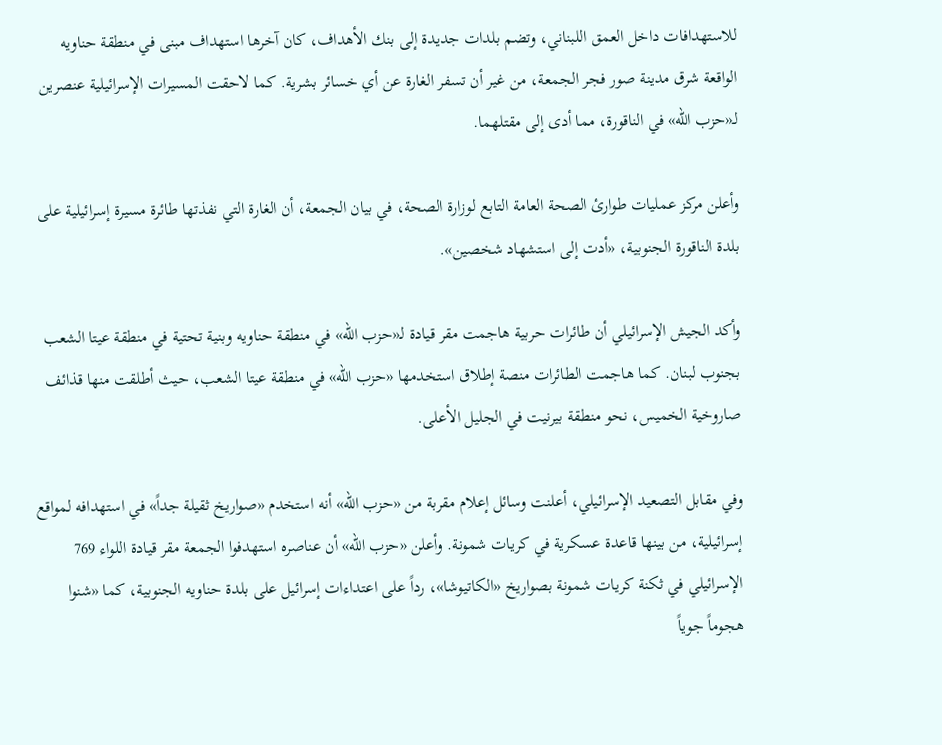للاستهدافات داخل العمق اللبناني، وتضم بلدات جديدة إلى بنك الأهداف، كان آخرها استهداف مبنى في منطقة حناويه الواقعة شرق مدينة صور فجر الجمعة، من غير أن تسفر الغارة عن أي خسائر بشرية. كما لاحقت المسيرات الإسرائيلية عنصرين لـ«حزب الله» في الناقورة، مما أدى إلى مقتلهما.

وأعلن مركز عمليات طوارئ الصحة العامة التابع لوزارة الصحة، في بيان الجمعة، أن الغارة التي نفذتها طائرة مسيرة إسرائيلية على بلدة الناقورة الجنوبية، «أدت إلى استشهاد شخصين».

وأكد الجيش الإسرائيلي أن طائرات حربية هاجمت مقر قيادة لـ«حزب الله» في منطقة حناويه وبنية تحتية في منطقة عيتا الشعب بجنوب لبنان. كما هاجمت الطائرات منصة إطلاق استخدمها «حزب الله» في منطقة عيتا الشعب، حيث أطلقت منها قذائف صاروخية الخميس، نحو منطقة بيرنيت في الجليل الأعلى.

وفي مقابل التصعيد الإسرائيلي، أعلنت وسائل إعلام مقربة من «حزب الله» أنه استخدم «صواريخ ثقيلة جداً» في استهدافه لمواقع إسرائيلية، من بينها قاعدة عسكرية في كريات شمونة. وأعلن «حزب الله» أن عناصره استهدفوا الجمعة مقر قيادة اللواء 769 الإسرائيلي في ثكنة كريات شمونة بصواريخ «الكاتيوشا»، رداً على اعتداءات إسرائيل على بلدة حناويه الجنوبية، كما «شنوا هجوماً جوياً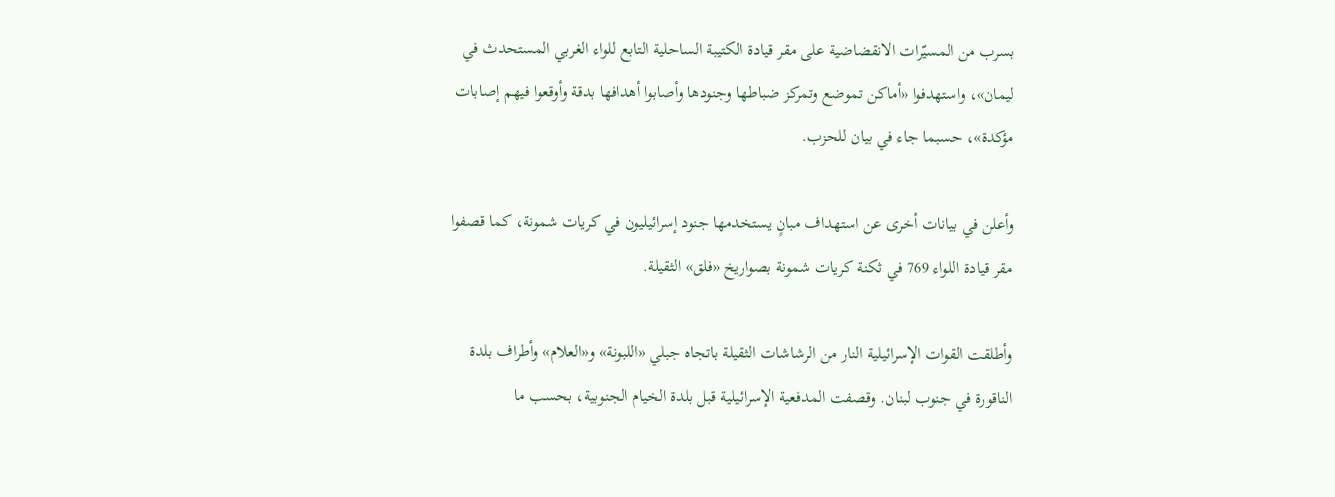بسرب من المسيّرات الانقضاضية على مقر قيادة الكتيبة الساحلية التابع للواء الغربي المستحدث في ليمان»، واستهدفوا «أماكن تموضع وتمركز ضباطها وجنودها وأصابوا أهدافها بدقة وأوقعوا فيهم إصابات مؤكدة»، حسبما جاء في بيان للحزب.

وأعلن في بيانات أخرى عن استهداف مبانٍ يستخدمها جنود إسرائيليون في كريات شمونة، كما قصفوا مقر قيادة اللواء 769 في ثكنة كريات شمونة بصواريخ «فلق» الثقيلة.

وأطلقت القوات الإسرائيلية النار من الرشاشات الثقيلة باتجاه جبلي «اللبونة» و«العلام» وأطراف بلدة الناقورة في جنوب لبنان. وقصفت المدفعية الإسرائيلية قبل بلدة الخيام الجنوبية، بحسب ما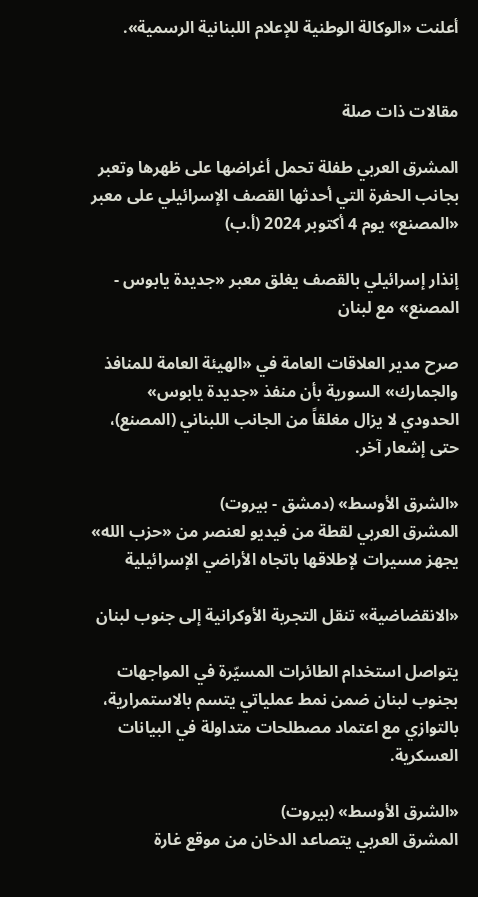أعلنت «الوكالة الوطنية للإعلام اللبنانية الرسمية».


مقالات ذات صلة

المشرق العربي طفلة تحمل أغراضها على ظهرها وتعبر بجانب الحفرة التي أحدثها القصف الإسرائيلي على معبر «المصنع» يوم 4 أكتوبر 2024 (أ.ب)

إنذار إسرائيلي بالقصف يغلق معبر «جديدة يابوس - المصنع» مع لبنان

صرح مدير العلاقات العامة في «الهيئة العامة للمنافذ والجمارك» السورية بأن منفذ «جديدة يابوس» الحدودي لا يزال مغلقاً من الجانب اللبناني (المصنع)، حتى إشعار آخر.

«الشرق الأوسط» (دمشق - بيروت)
المشرق العربي لقطة من فيديو لعنصر من «حزب الله» يجهز مسيرات لإطلاقها باتجاه الأراضي الإسرائيلية

«الانقضاضية» تنقل التجربة الأوكرانية إلى جنوب لبنان

يتواصل استخدام الطائرات المسيّرة في المواجهات بجنوب لبنان ضمن نمط عملياتي يتسم بالاستمرارية، بالتوازي مع اعتماد مصطلحات متداولة في البيانات العسكرية.

«الشرق الأوسط» (بيروت)
المشرق العربي يتصاعد الدخان من موقع غارة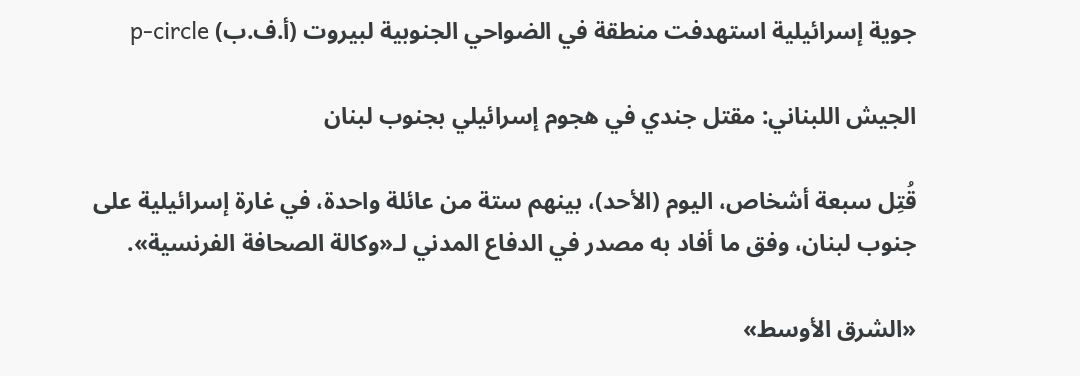جوية إسرائيلية استهدفت منطقة في الضواحي الجنوبية لبيروت (أ.ف.ب) p-circle

الجيش اللبناني: مقتل جندي في هجوم إسرائيلي بجنوب لبنان

قُتِل سبعة أشخاص، اليوم (الأحد)، بينهم ستة من عائلة واحدة، في غارة إسرائيلية على جنوب لبنان، وفق ما أفاد به مصدر في الدفاع المدني لـ«وكالة الصحافة الفرنسية».

«الشرق الأوسط»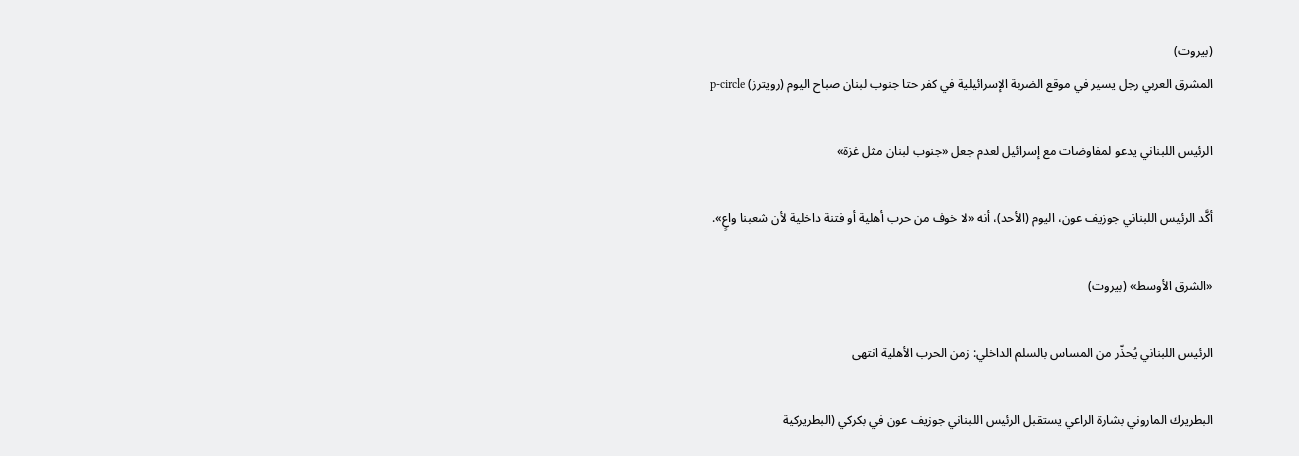(بيروت)
المشرق العربي رجل يسير في موقع الضربة الإسرائيلية في كفر حتا جنوب لبنان صباح اليوم (رويترز) p-circle

الرئيس اللبناني يدعو لمفاوضات مع إسرائيل لعدم جعل «جنوب لبنان مثل غزة»

أكَّد الرئيس اللبناني جوزيف عون، اليوم (الأحد)، أنه «لا خوف من حرب أهلية أو فتنة داخلية لأن شعبنا واعٍ».

«الشرق الأوسط» (بيروت)

الرئيس اللبناني يُحذّر من المساس بالسلم الداخلي: زمن الحرب الأهلية انتهى

البطريرك الماروني بشارة الراعي يستقبل الرئيس اللبناني جوزيف عون في بكركي (البطريركية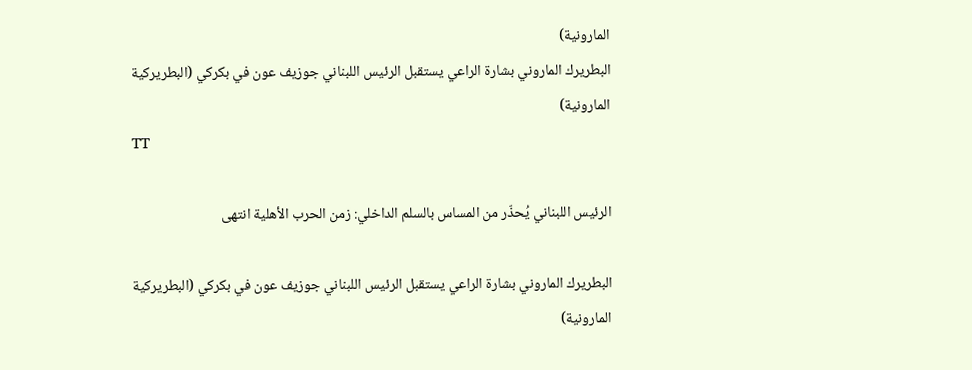المارونية)
البطريرك الماروني بشارة الراعي يستقبل الرئيس اللبناني جوزيف عون في بكركي (البطريركية المارونية)
TT

الرئيس اللبناني يُحذّر من المساس بالسلم الداخلي: زمن الحرب الأهلية انتهى

البطريرك الماروني بشارة الراعي يستقبل الرئيس اللبناني جوزيف عون في بكركي (البطريركية المارونية)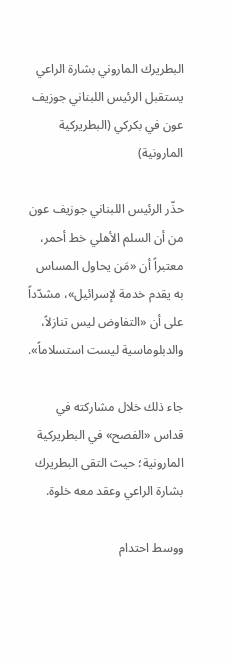البطريرك الماروني بشارة الراعي يستقبل الرئيس اللبناني جوزيف عون في بكركي (البطريركية المارونية)

حذّر الرئيس اللبناني جوزيف عون من أن السلم الأهلي خط أحمر، معتبراً أن «مَن يحاول المساس به يقدم خدمة لإسرائيل»، مشدّداً على أن «التفاوض ليس تنازلاً، والدبلوماسية ليست استسلاماً».

جاء ذلك خلال مشاركته في قداس «الفصح» في البطريركية المارونية؛ حيث التقى البطريرك بشارة الراعي وعقد معه خلوة.

ووسط احتدام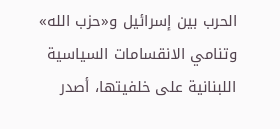الحرب بين إسرائيل و«حزب الله» وتنامي الانقسامات السياسية اللبنانية على خلفيتها، أصدر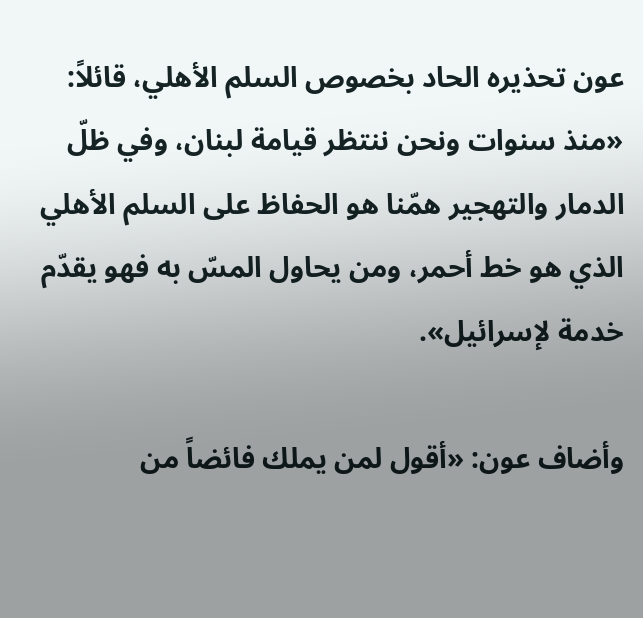عون تحذيره الحاد بخصوص السلم الأهلي، قائلاً: «منذ سنوات ونحن ننتظر قيامة لبنان، وفي ظلّ الدمار والتهجير همّنا هو الحفاظ على السلم الأهلي الذي هو خط أحمر، ومن يحاول المسّ به فهو يقدّم خدمة لإسرائيل».

وأضاف عون: «أقول لمن يملك فائضاً من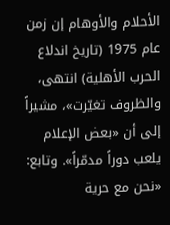الأحلام والأوهام إن زمن عام 1975 (تاريخ اندلاع الحرب الأهلية) انتهى، والظروف تغيّرت»، مشيراً إلى أن «بعض الإعلام يلعب دوراً مدمّراً». وتابع: «نحن مع حرية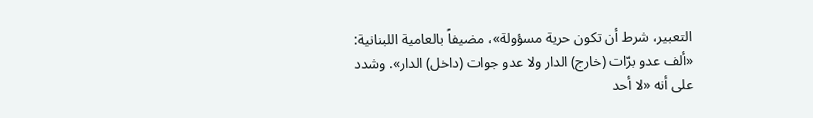التعبير، شرط أن تكون حرية مسؤولة»، مضيفاً بالعامية اللبنانية: «ألف عدو برّات (خارج) الدار ولا عدو جوات (داخل) الدار». وشدد على أنه «لا أحد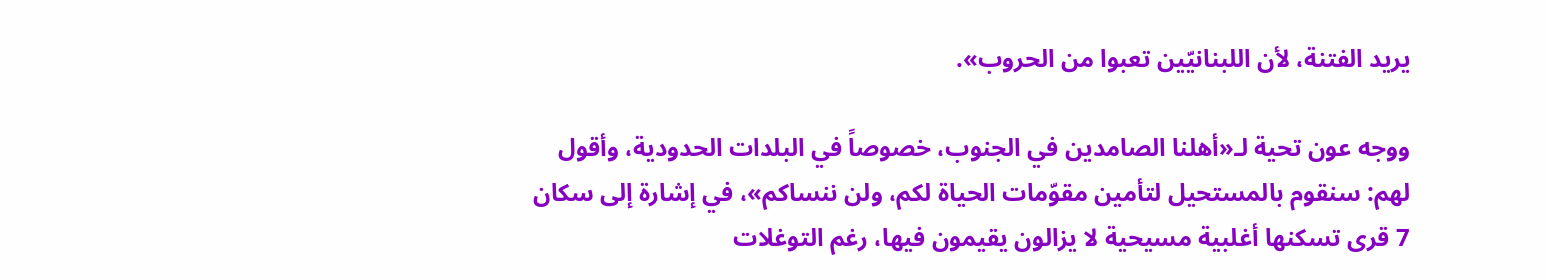يريد الفتنة، لأن اللبنانيّين تعبوا من الحروب».

ووجه عون تحية لـ«أهلنا الصامدين في الجنوب، خصوصاً في البلدات الحدودية، وأقول لهم: سنقوم بالمستحيل لتأمين مقوّمات الحياة لكم، ولن ننساكم»، في إشارة إلى سكان 7 قرى تسكنها أغلبية مسيحية لا يزالون يقيمون فيها، رغم التوغلات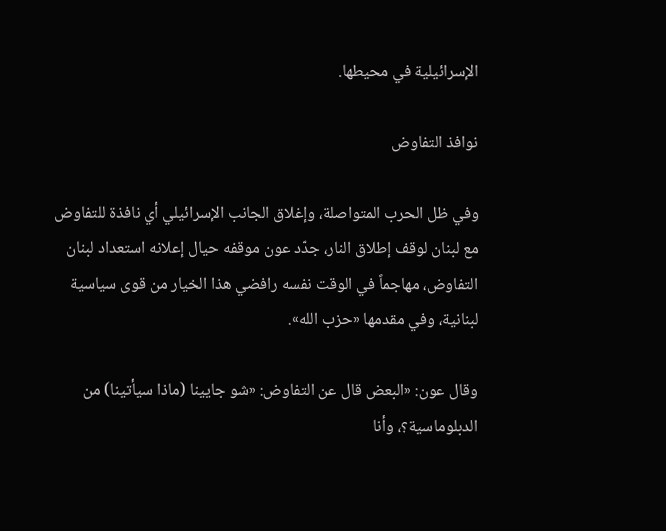الإسرائيلية في محيطها.

نوافذ التفاوض

وفي ظل الحرب المتواصلة، وإغلاق الجانب الإسرائيلي أي نافذة للتفاوض مع لبنان لوقف إطلاق النار، جدّد عون موقفه حيال إعلانه استعداد لبنان التفاوض، مهاجماً في الوقت نفسه رافضي هذا الخيار من قوى سياسية لبنانية، وفي مقدمها «حزب الله».

وقال عون: «البعض قال عن التفاوض: «شو جايينا (ماذا سيأتينا) من الدبلوماسية؟، وأنا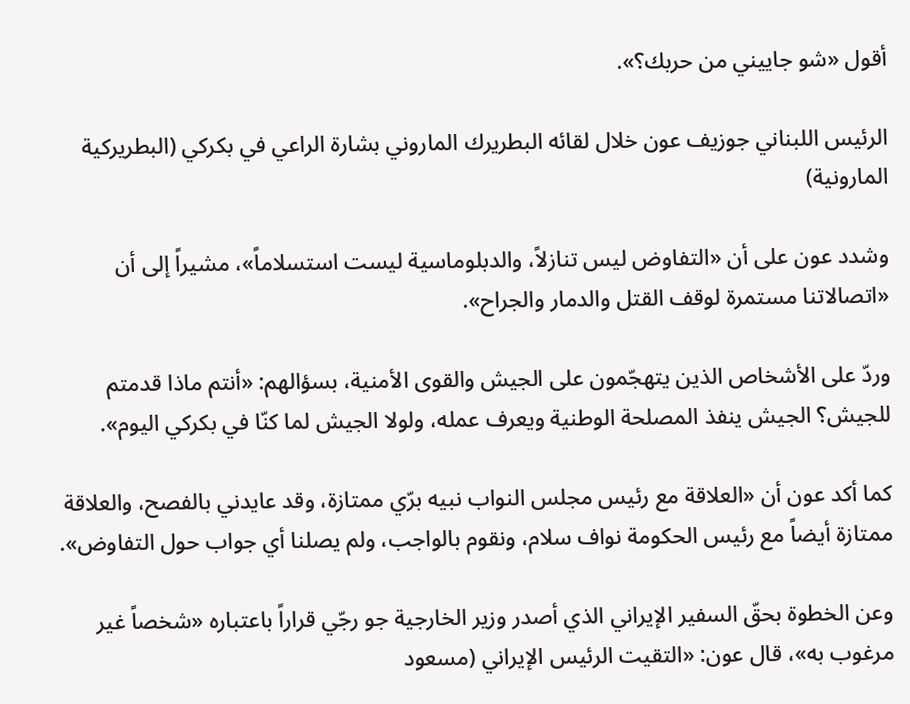أقول «شو جاييني من حربك؟».

الرئيس اللبناني جوزيف عون خلال لقائه البطريرك الماروني بشارة الراعي في بكركي (البطريركية المارونية)

وشدد عون على أن «التفاوض ليس تنازلاً، والدبلوماسية ليست استسلاماً»، مشيراً إلى أن «اتصالاتنا مستمرة لوقف القتل والدمار والجراح».

وردّ على الأشخاص الذين يتهجّمون على الجيش والقوى الأمنية، بسؤالهم: «أنتم ماذا قدمتم للجيش؟ الجيش ينفذ المصلحة الوطنية ويعرف عمله، ولولا الجيش لما كنّا في بكركي اليوم».

كما أكد عون أن «العلاقة مع رئيس مجلس النواب نبيه برّي ممتازة، وقد عايدني بالفصح، والعلاقة ممتازة أيضاً مع رئيس الحكومة نواف سلام، ونقوم بالواجب، ولم يصلنا أي جواب حول التفاوض».

وعن الخطوة بحقّ السفير الإيراني الذي أصدر وزير الخارجية جو رجّي قراراً باعتباره «شخصاً غير مرغوب به»، قال عون: «التقيت الرئيس الإيراني (مسعود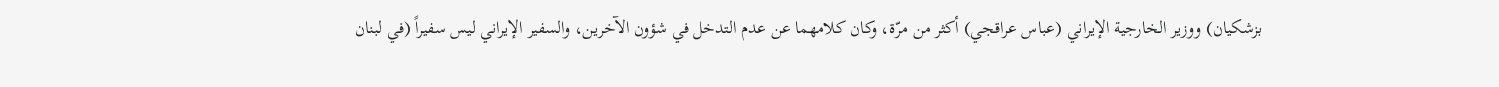بزشكيان) ووزير الخارجية الإيراني (عباس عراقجي) أكثر من مرّة، وكان كلامهما عن عدم التدخل في شؤون الآخرين، والسفير الإيراني ليس سفيراً (في لبنان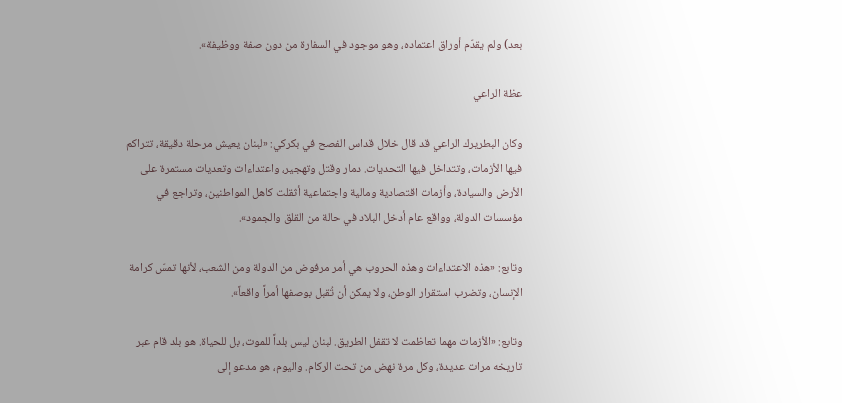بعد) ولم يقدّم أوراق اعتماده، وهو موجود في السفارة من دون صفة ووظيفة».

عظة الراعي

وكان البطريرك الراعي قد قال خلال قداس الفصح في بكركي: «لبنان يعيش مرحلة دقيقة، تتراكم فيها الأزمات، وتتداخل فيها التحديات. دمار وقتل وتهجير، واعتداءات وتعديات مستمرة على الأرض والسيادة، وأزمات اقتصادية ومالية واجتماعية أثقلت كاهل المواطنين، وتراجع في مؤسسات الدولة، وواقع عام أدخل البلاد في حالة من القلق والجمود».

وتابع: «هذه الاعتداءات وهذه الحروب هي أمر مرفوض من الدولة ومن الشعب، لأنها تمسّ كرامة الإنسان، وتضرب استقرار الوطن، ولا يمكن أن تُقبل بوصفها أمراً واقعاً».

وتابع: «الأزمات مهما تعاظمت لا تقفل الطريق. لبنان ليس بلداً للموت، بل للحياة. هو بلد قام عبر تاريخه مرات عديدة، وكل مرة نهض من تحت الركام. واليوم، هو مدعو إلى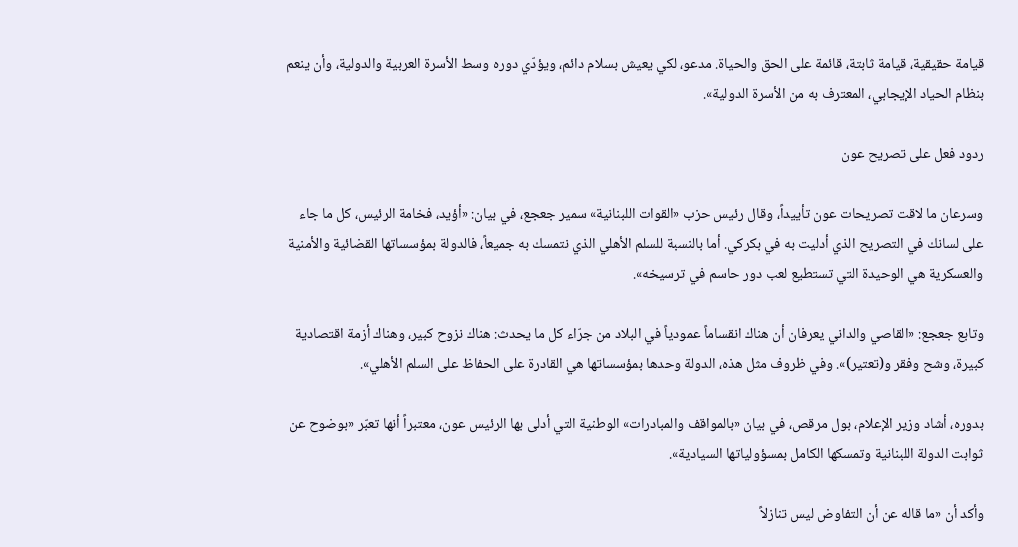قيامة حقيقية، قيامة ثابتة، قائمة على الحق والحياة. مدعو، لكي يعيش بسلام دائم، ويؤدّي دوره وسط الأسرة العربية والدولية، وأن ينعم بنظام الحياد الإيجابي، المعترف به من الأسرة الدولية».

ردود فعل على تصريح عون

وسرعان ما لاقت تصريحات عون تأييداً، وقال رئيس حزب «القوات اللبنانية» سمير جعجع، في بيان: «أؤيد، فخامة الرئيس، كل ما جاء على لسانك في التصريح الذي أدليت به في بكركي. أما بالنسبة للسلم الأهلي الذي نتمسك به جميعاً، فالدولة بمؤسساتها القضائية والأمنية والعسكرية هي الوحيدة التي تستطيع لعب دور حاسم في ترسيخه».

وتابع جعجع: «القاصي والداني يعرفان أن هناك انقساماً عمودياً في البلاد من جرّاء كل ما يحدث: هناك نزوح كبير، وهناك أزمة اقتصادية كبيرة، وشح وفقر و(تعتير)». وفي ظروف مثل هذه، الدولة وحدها بمؤسساتها هي القادرة على الحفاظ على السلم الأهلي».

بدوره، أشاد وزير الإعلام، بول مرقص، في بيان «بالمواقف والمبادرات» الوطنية التي أدلى بها الرئيس عون، معتبراً أنها تعبّر «بوضوح عن ثوابت الدولة اللبنانية وتمسكها الكامل بمسؤولياتها السيادية».

وأكد أن «ما قاله عن أن التفاوض ليس تنازلاً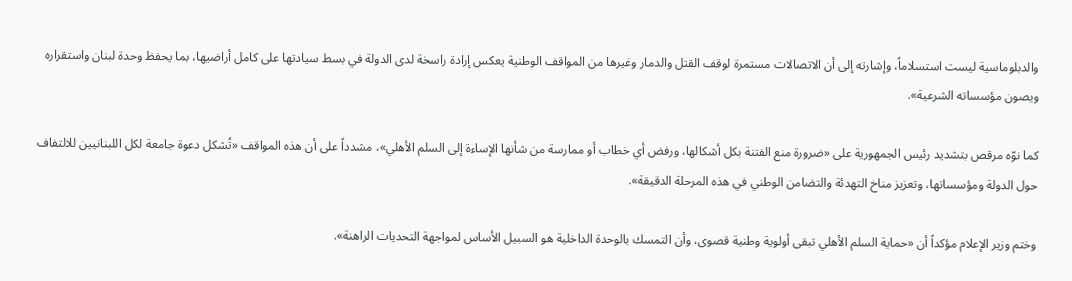والدبلوماسية ليست استسلاماً، وإشارته إلى أن الاتصالات مستمرة لوقف القتل والدمار وغيرها من المواقف الوطنية يعكس إرادة راسخة لدى الدولة في بسط سيادتها على كامل أراضيها، بما يحفظ وحدة لبنان واستقراره ويصون مؤسساته الشرعية».

كما نوّه مرقص بتشديد رئيس الجمهورية على «ضرورة منع الفتنة بكل أشكالها، ورفض أي خطاب أو ممارسة من شأنها الإساءة إلى السلم الأهلي»، مشدداً على أن هذه المواقف «تُشكل دعوة جامعة لكل اللبنانيين للالتفاف حول الدولة ومؤسساتها، وتعزيز مناخ التهدئة والتضامن الوطني في هذه المرحلة الدقيقة».

وختم وزير الإعلام مؤكداً أن «حماية السلم الأهلي تبقى أولوية وطنية قصوى، وأن التمسك بالوحدة الداخلية هو السبيل الأساس لمواجهة التحديات الراهنة».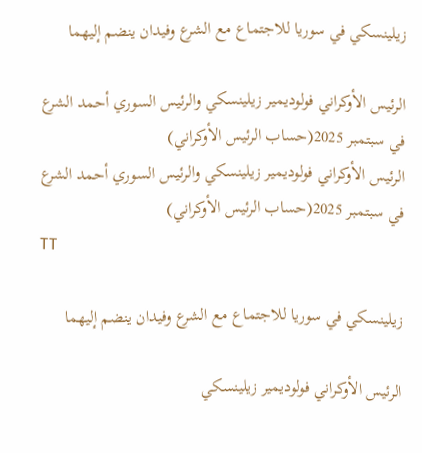زيلينسكي في سوريا للاجتماع مع الشرع وفيدان ينضم إليهما

الرئيس الأوكراني فولوديمير زيلينسكي والرئيس السوري أحمد الشرع في سبتمبر 2025(حساب الرئيس الأوكراني)
الرئيس الأوكراني فولوديمير زيلينسكي والرئيس السوري أحمد الشرع في سبتمبر 2025(حساب الرئيس الأوكراني)
TT

زيلينسكي في سوريا للاجتماع مع الشرع وفيدان ينضم إليهما

الرئيس الأوكراني فولوديمير زيلينسكي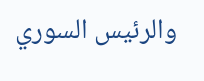والرئيس السوري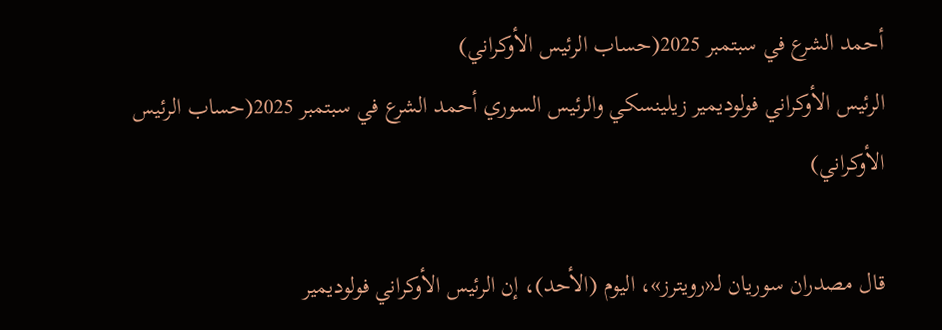أحمد الشرع في سبتمبر 2025(حساب الرئيس الأوكراني)
الرئيس الأوكراني فولوديمير زيلينسكي والرئيس السوري أحمد الشرع في سبتمبر 2025(حساب الرئيس الأوكراني)

قال مصدران سوريان لـ«رويترز»، اليوم (الأحد)، إن الرئيس الأوكراني فولوديمير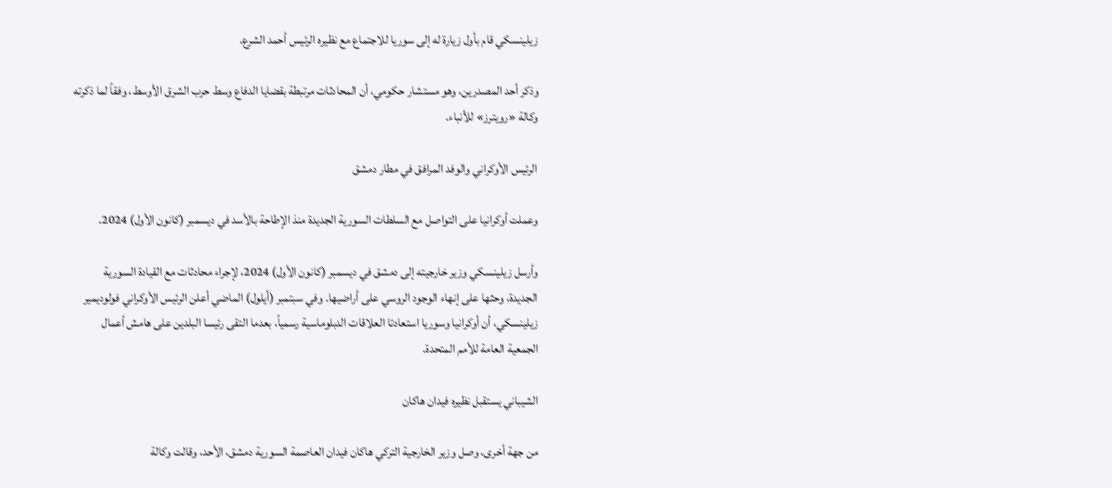زيلينسكي قام بأول زيارة له إلى سوريا للاجتماع مع نظيره الرئيس أحمد الشرع.

وذكر أحد المصدرين، وهو مستشار حكومي، أن المحادثات مرتبطة بقضايا الدفاع وسط حرب الشرق الأوسط، وفقاً لما ذكرته وكالة «رويترز» للأنباء.

الرئيس الأوكراني والوفد المرافق في مطار دمشق

وعملت أوكرانيا على التواصل مع السلطات السورية الجديدة منذ الإطاحة بالأسد في ديسمبر (كانون الأول) 2024.

وأرسل زيلينسكي وزير خارجيته إلى دمشق في ديسمبر (كانون الأول) 2024، لإجراء محادثات مع القيادة السورية الجديدة، وحثها على إنهاء الوجود الروسي على أراضيها. وفي سبتمبر (أيلول) الماضي أعلن الرئيس الأوكراني فولوديمير زيلينسكي، أن أوكرانيا وسوريا استعادتا العلاقات الدبلوماسية رسمياً، بعدما التقى رئيسا البلدين على هامش أعمال الجمعية العامة للأمم المتحدة.

الشيباني يستقبل نظيره فيدان هاكان

من جهة أخرى، وصل وزير الخارجية التركي هاكان فيدان العاصمة السورية دمشق، الأحد، وقالت وكالة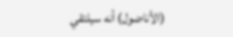(الأناضول) أنه سيلتقي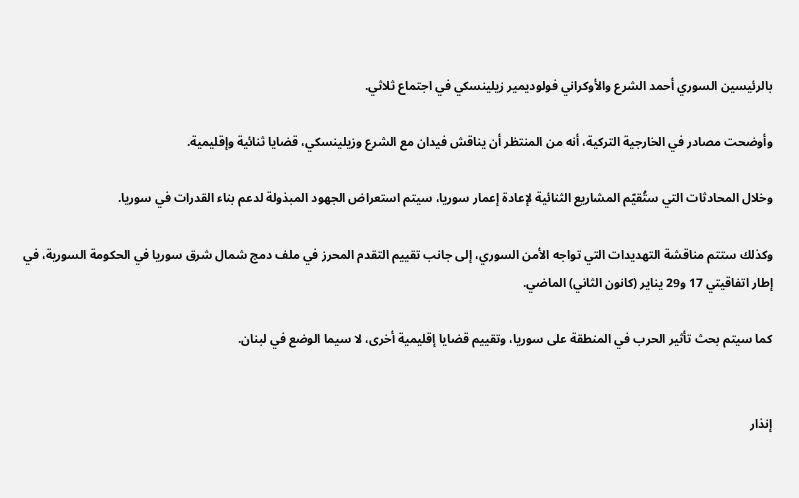بالرئيسين السوري أحمد الشرع والأوكراني فولوديمير زيلينسكي في اجتماع ثلاثي.

وأوضحت مصادر في الخارجية التركية، أنه من المنتظر أن يناقش فيدان مع الشرع وزيلينسكي، قضايا ثنائية وإقليمية.

وخلال المحادثات التي ستُقيّم المشاريع الثنائية لإعادة إعمار سوريا، سيتم استعراض الجهود المبذولة لدعم بناء القدرات في سوريا.

وكذلك ستتم مناقشة التهديدات التي تواجه الأمن السوري، إلى جانب تقييم التقدم المحرز في ملف دمج شمال شرق سوريا في الحكومة السورية، في إطار اتفاقيتي 17 و29 يناير (كانون الثاني) الماضي.

كما سيتم بحث تأثير الحرب في المنطقة على سوريا، وتقييم قضايا إقليمية أخرى، لا سيما الوضع في لبنان.


إنذار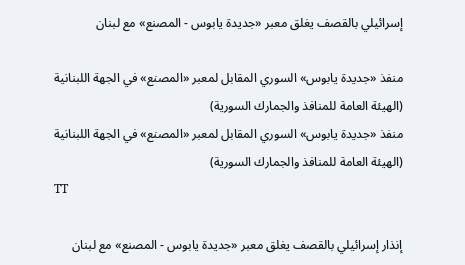إسرائيلي بالقصف يغلق معبر «جديدة يابوس - المصنع» مع لبنان

منفذ «جديدة يابوس» السوري المقابل لمعبر «المصنع» في الجهة اللبنانية (الهيئة العامة للمنافذ والجمارك السورية)
منفذ «جديدة يابوس» السوري المقابل لمعبر «المصنع» في الجهة اللبنانية (الهيئة العامة للمنافذ والجمارك السورية)
TT

إنذار إسرائيلي بالقصف يغلق معبر «جديدة يابوس - المصنع» مع لبنان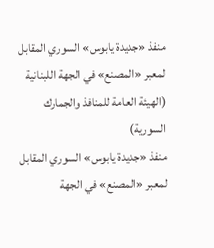منفذ «جديدة يابوس» السوري المقابل لمعبر «المصنع» في الجهة اللبنانية (الهيئة العامة للمنافذ والجمارك السورية)
منفذ «جديدة يابوس» السوري المقابل لمعبر «المصنع» في الجهة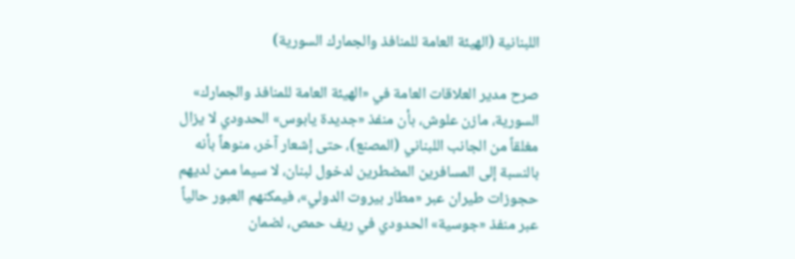اللبنانية (الهيئة العامة للمنافذ والجمارك السورية)

صرح مدير العلاقات العامة في «الهيئة العامة للمنافذ والجمارك» السورية، مازن علوش، بأن منفذ «جديدة يابوس» الحدودي لا يزال مغلقاً من الجانب اللبناني (المصنع)، حتى إشعار آخر، منوهاً بأنه بالنسبة إلى المسافرين المضطرين لدخول لبنان، لا سيما ممن لديهم حجوزات طيران عبر «مطار بيروت الدولي»، فيمكنهم العبور حالياً عبر منفذ «جوسية» الحدودي في ريف حمص، لضمان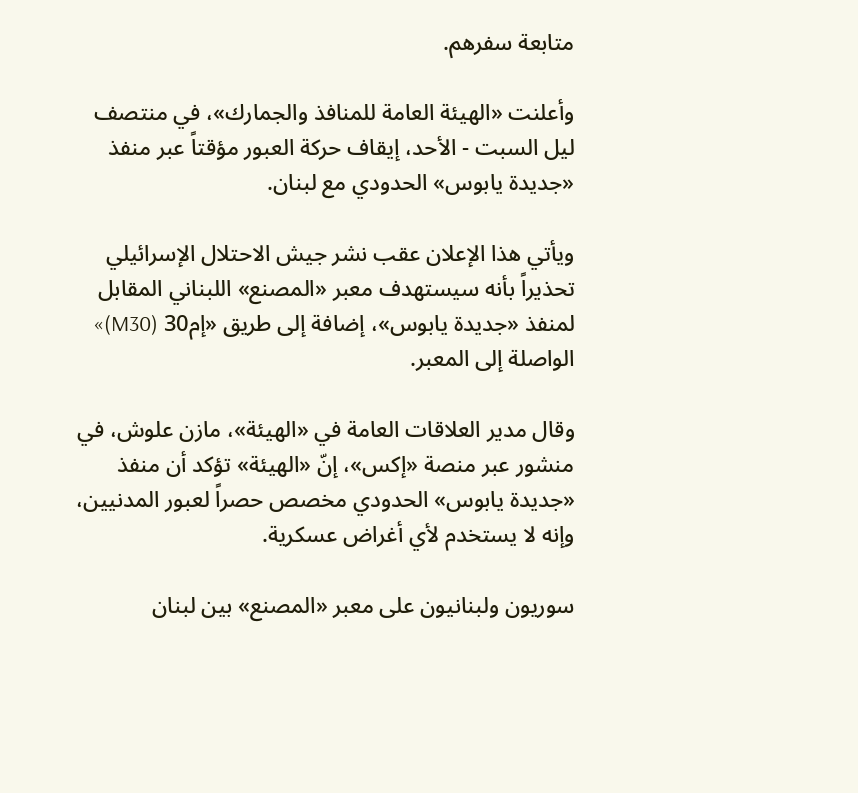متابعة سفرهم.

وأعلنت «الهيئة العامة للمنافذ والجمارك»، في منتصف ليل السبت - الأحد، إيقاف حركة العبور مؤقتاً عبر منفذ «جديدة يابوس» الحدودي مع لبنان.

ويأتي هذا الإعلان عقب نشر جيش الاحتلال الإسرائيلي تحذيراً بأنه سيستهدف معبر «المصنع» اللبناني المقابل لمنفذ «جديدة يابوس»، إضافة إلى طريق «إم30 (M30)» الواصلة إلى المعبر.

وقال مدير العلاقات العامة في «الهيئة»، مازن علوش، في منشور عبر منصة «إكس»، إنّ «الهيئة» تؤكد أن منفذ «جديدة يابوس» الحدودي مخصص حصراً لعبور المدنيين، وإنه لا يستخدم لأي أغراض عسكرية.

سوريون ولبنانيون على معبر «المصنع» بين لبنان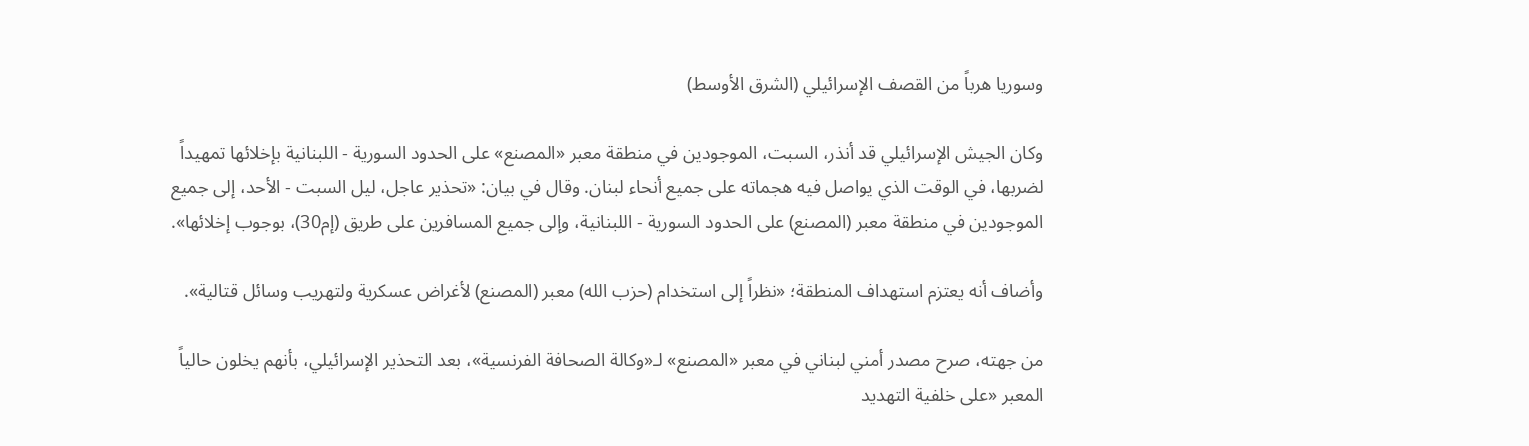وسوريا هرباً من القصف الإسرائيلي (الشرق الأوسط)

وكان الجيش الإسرائيلي قد أنذر، السبت، الموجودين في منطقة معبر «المصنع» على الحدود السورية - اللبنانية بإخلائها تمهيداً لضربها، في الوقت الذي يواصل فيه هجماته على جميع أنحاء لبنان. وقال في بيان: «تحذير عاجل، ليل السبت - الأحد، إلى جميع الموجودين في منطقة معبر (المصنع) على الحدود السورية - اللبنانية، وإلى جميع المسافرين على طريق (إم30)، بوجوب إخلائها».

وأضاف أنه يعتزم استهداف المنطقة؛ «نظراً إلى استخدام (حزب الله) معبر (المصنع) لأغراض عسكرية ولتهريب وسائل قتالية».

من جهته، صرح مصدر أمني لبناني في معبر «المصنع» لـ«وكالة الصحافة الفرنسية»، بعد التحذير الإسرائيلي، بأنهم يخلون حالياً المعبر «على خلفية التهديد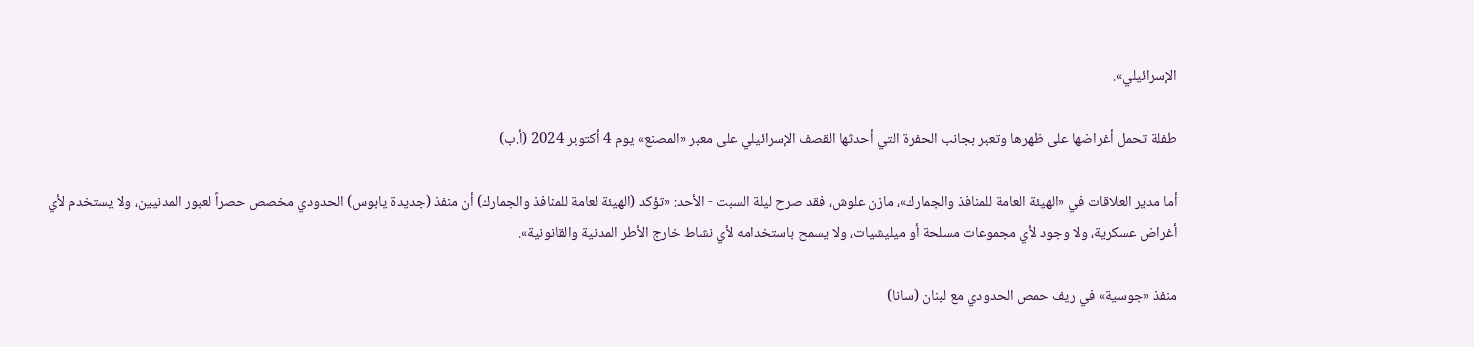الإسرائيلي».

طفلة تحمل أغراضها على ظهرها وتعبر بجانب الحفرة التي أحدثها القصف الإسرائيلي على معبر «المصنع» يوم 4 أكتوبر 2024 (أ.ب)

أما مدير العلاقات في «الهيئة العامة للمنافذ والجمارك»، مازن علوش، فقد صرح ليلة السبت - الأحد: «تؤكد (الهيئة لعامة للمنافذ والجمارك) أن منفذ (جديدة يابوس) الحدودي مخصص حصراً لعبور المدنيين، ولا يستخدم لأي أغراض عسكرية، ولا وجود لأي مجموعات مسلحة أو ميليشيات، ولا يسمح باستخدامه لأي نشاط خارج الأطر المدنية والقانونية».

منفذ «جوسية» في ريف حمص الحدودي مع لبنان (سانا)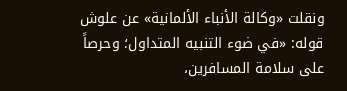ونقلت «وكالة الأنباء الألمانية» عن علوش قوله: «في ضوء التنبيه المتداول؛ وحرصاً على سلامة المسافرين،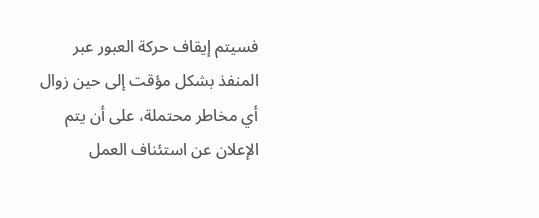فسيتم إيقاف حركة العبور عبر المنفذ بشكل مؤقت إلى حين زوال أي مخاطر محتملة، على أن يتم الإعلان عن استئناف العمل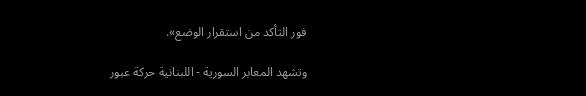فور التأكد من استقرار الوضع».

وتشهد المعابر السورية - اللبنانية حركة عبور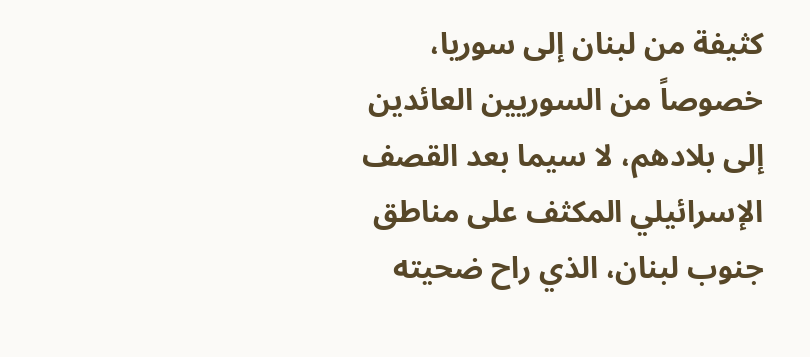كثيفة من لبنان إلى سوريا، خصوصاً من السوريين العائدين إلى بلادهم، لا سيما بعد القصف الإسرائيلي المكثف على مناطق جنوب لبنان، الذي راح ضحيته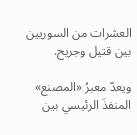العشرات من السوريين بين قتيل وجريح.

ويعدّ معبرُ «المصنع» المنفذَ الرئيسي بين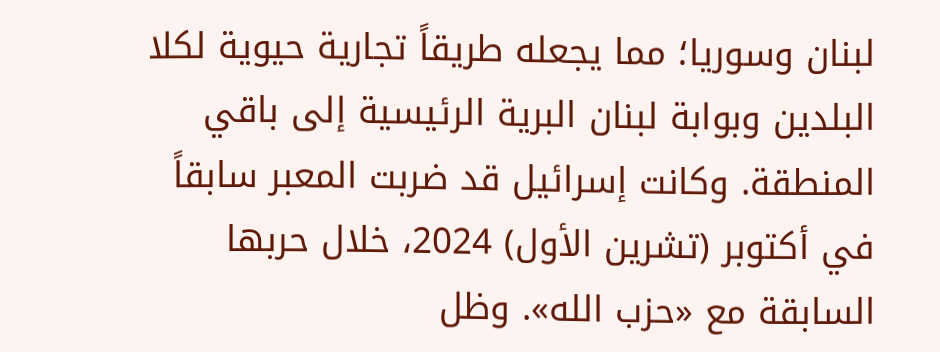لبنان وسوريا؛ مما يجعله طريقاً تجارية حيوية لكلا البلدين وبوابة لبنان البرية الرئيسية إلى باقي المنطقة. وكانت إسرائيل قد ضربت المعبر سابقاً في أكتوبر (تشرين الأول) 2024، خلال حربها السابقة مع «حزب الله». وظل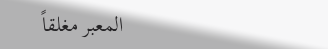المعبر مغلقاً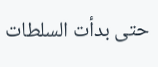حتى بدأت السلطات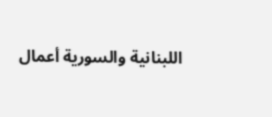اللبنانية والسورية أعمال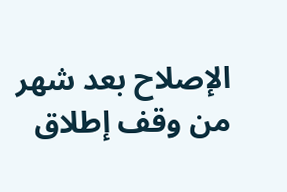الإصلاح بعد شهر من وقف إطلاق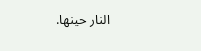النار حينها.